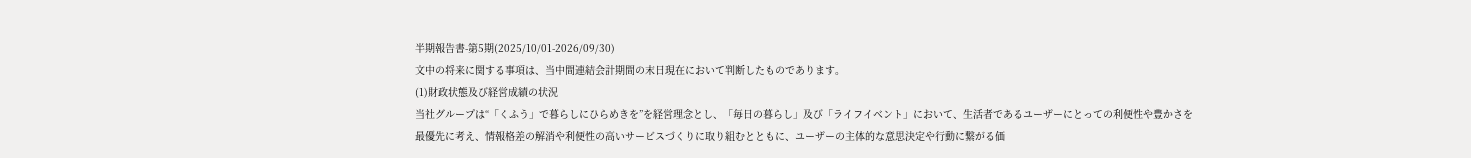半期報告書-第5期(2025/10/01-2026/09/30)
文中の将来に関する事項は、当中間連結会計期間の末日現在において判断したものであります。
(1)財政状態及び経営成績の状況
当社グループは“「くふう」で暮らしにひらめきを”を経営理念とし、「毎日の暮らし」及び「ライフイベント」において、生活者であるユーザーにとっての利便性や豊かさを最優先に考え、情報格差の解消や利便性の高いサービスづくりに取り組むとともに、ユーザーの主体的な意思決定や行動に繋がる価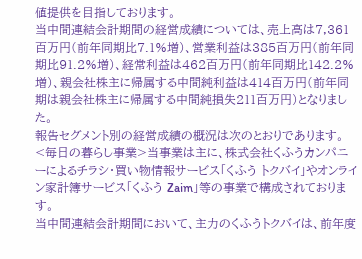値提供を目指しております。
当中間連結会計期間の経営成績については、売上高は7,361百万円(前年同期比7.1%増)、営業利益は385百万円(前年同期比91.2%増)、経常利益は462百万円(前年同期比142.2%増)、親会社株主に帰属する中間純利益は414百万円(前年同期は親会社株主に帰属する中間純損失211百万円)となりました。
報告セグメント別の経営成績の概況は次のとおりであります。
<毎日の暮らし事業>当事業は主に、株式会社くふうカンパニーによるチラシ・買い物情報サービス「くふう トクバイ」やオンライン家計簿サービス「くふう Zaim」等の事業で構成されております。
当中間連結会計期間において、主力のくふうトクバイは、前年度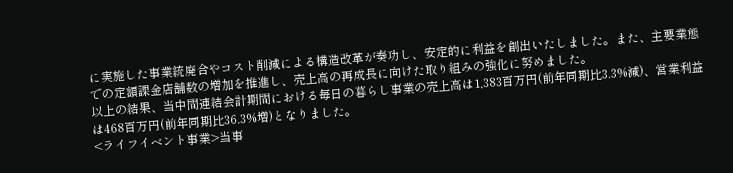に実施した事業統廃合やコスト削減による構造改革が奏功し、安定的に利益を創出いたしました。また、主要業態での定額課金店舗数の増加を推進し、売上高の再成長に向けた取り組みの強化に努めました。
以上の結果、当中間連結会計期間における毎日の暮らし事業の売上高は1,383百万円(前年同期比3.3%減)、営業利益は468百万円(前年同期比36.3%増)となりました。
<ライフイベント事業>当事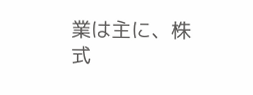業は主に、株式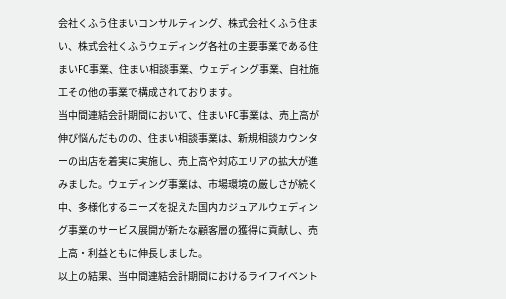会社くふう住まいコンサルティング、株式会社くふう住まい、株式会社くふうウェディング各社の主要事業である住まいFC事業、住まい相談事業、ウェディング事業、自社施工その他の事業で構成されております。
当中間連結会計期間において、住まいFC事業は、売上高が伸び悩んだものの、住まい相談事業は、新規相談カウンターの出店を着実に実施し、売上高や対応エリアの拡大が進みました。ウェディング事業は、市場環境の厳しさが続く中、多様化するニーズを捉えた国内カジュアルウェディング事業のサービス展開が新たな顧客層の獲得に貢献し、売上高・利益ともに伸長しました。
以上の結果、当中間連結会計期間におけるライフイベント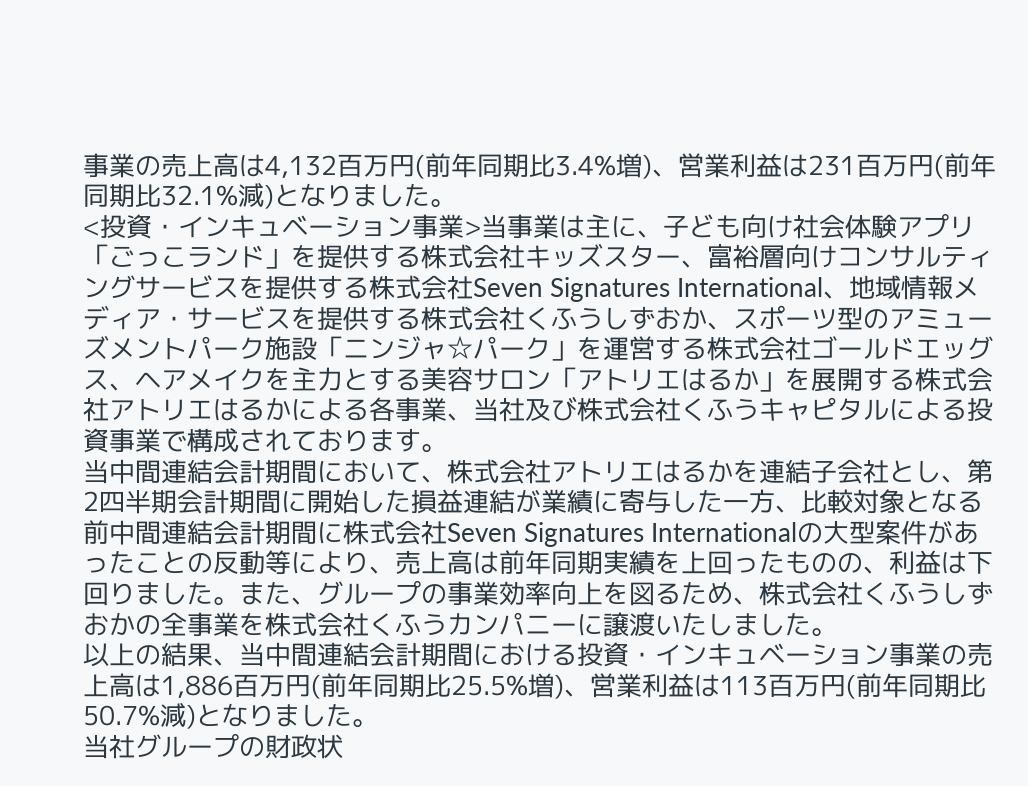事業の売上高は4,132百万円(前年同期比3.4%増)、営業利益は231百万円(前年同期比32.1%減)となりました。
<投資・インキュベーション事業>当事業は主に、子ども向け社会体験アプリ「ごっこランド」を提供する株式会社キッズスター、富裕層向けコンサルティングサービスを提供する株式会社Seven Signatures International、地域情報メディア・サービスを提供する株式会社くふうしずおか、スポーツ型のアミューズメントパーク施設「ニンジャ☆パーク」を運営する株式会社ゴールドエッグス、ヘアメイクを主力とする美容サロン「アトリエはるか」を展開する株式会社アトリエはるかによる各事業、当社及び株式会社くふうキャピタルによる投資事業で構成されております。
当中間連結会計期間において、株式会社アトリエはるかを連結子会社とし、第2四半期会計期間に開始した損益連結が業績に寄与した一方、比較対象となる前中間連結会計期間に株式会社Seven Signatures Internationalの大型案件があったことの反動等により、売上高は前年同期実績を上回ったものの、利益は下回りました。また、グループの事業効率向上を図るため、株式会社くふうしずおかの全事業を株式会社くふうカンパニーに譲渡いたしました。
以上の結果、当中間連結会計期間における投資・インキュベーション事業の売上高は1,886百万円(前年同期比25.5%増)、営業利益は113百万円(前年同期比50.7%減)となりました。
当社グループの財政状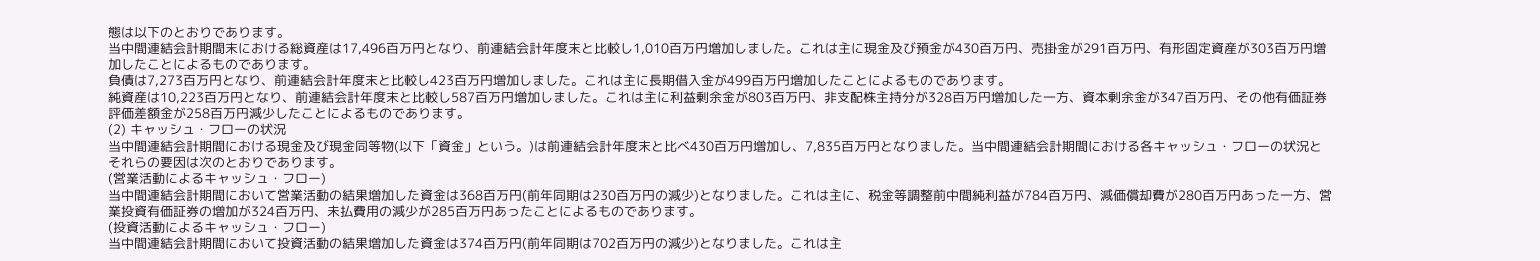態は以下のとおりであります。
当中間連結会計期間末における総資産は17,496百万円となり、前連結会計年度末と比較し1,010百万円増加しました。これは主に現金及び預金が430百万円、売掛金が291百万円、有形固定資産が303百万円増加したことによるものであります。
負債は7,273百万円となり、前連結会計年度末と比較し423百万円増加しました。これは主に長期借入金が499百万円増加したことによるものであります。
純資産は10,223百万円となり、前連結会計年度末と比較し587百万円増加しました。これは主に利益剰余金が803百万円、非支配株主持分が328百万円増加した一方、資本剰余金が347百万円、その他有価証券評価差額金が258百万円減少したことによるものであります。
(2) キャッシュ・フローの状況
当中間連結会計期間における現金及び現金同等物(以下「資金」という。)は前連結会計年度末と比べ430百万円増加し、7,835百万円となりました。当中間連結会計期間における各キャッシュ・フローの状況とそれらの要因は次のとおりであります。
(営業活動によるキャッシュ・フロー)
当中間連結会計期間において営業活動の結果増加した資金は368百万円(前年同期は230百万円の減少)となりました。これは主に、税金等調整前中間純利益が784百万円、減価償却費が280百万円あった一方、営業投資有価証券の増加が324百万円、未払費用の減少が285百万円あったことによるものであります。
(投資活動によるキャッシュ・フロー)
当中間連結会計期間において投資活動の結果増加した資金は374百万円(前年同期は702百万円の減少)となりました。これは主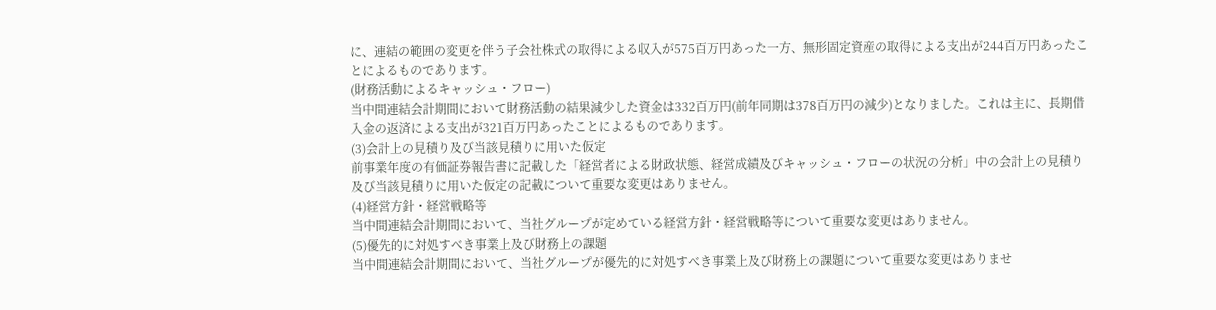に、連結の範囲の変更を伴う子会社株式の取得による収入が575百万円あった一方、無形固定資産の取得による支出が244百万円あったことによるものであります。
(財務活動によるキャッシュ・フロー)
当中間連結会計期間において財務活動の結果減少した資金は332百万円(前年同期は378百万円の減少)となりました。これは主に、長期借入金の返済による支出が321百万円あったことによるものであります。
(3)会計上の見積り及び当該見積りに用いた仮定
前事業年度の有価証券報告書に記載した「経営者による財政状態、経営成績及びキャッシュ・フローの状況の分析」中の会計上の見積り及び当該見積りに用いた仮定の記載について重要な変更はありません。
(4)経営方針・経営戦略等
当中間連結会計期間において、当社グループが定めている経営方針・経営戦略等について重要な変更はありません。
(5)優先的に対処すべき事業上及び財務上の課題
当中間連結会計期間において、当社グループが優先的に対処すべき事業上及び財務上の課題について重要な変更はありませ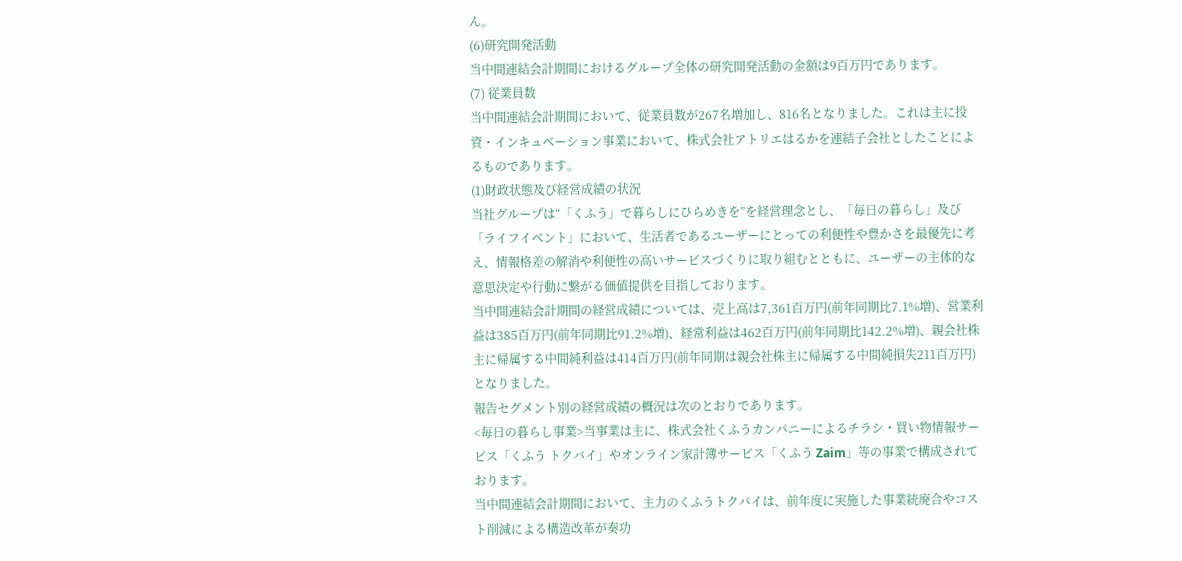ん。
(6)研究開発活動
当中間連結会計期間におけるグループ全体の研究開発活動の金額は9百万円であります。
(7) 従業員数
当中間連結会計期間において、従業員数が267名増加し、816名となりました。これは主に投資・インキュベーション事業において、株式会社アトリエはるかを連結子会社としたことによるものであります。
(1)財政状態及び経営成績の状況
当社グループは“「くふう」で暮らしにひらめきを”を経営理念とし、「毎日の暮らし」及び「ライフイベント」において、生活者であるユーザーにとっての利便性や豊かさを最優先に考え、情報格差の解消や利便性の高いサービスづくりに取り組むとともに、ユーザーの主体的な意思決定や行動に繋がる価値提供を目指しております。
当中間連結会計期間の経営成績については、売上高は7,361百万円(前年同期比7.1%増)、営業利益は385百万円(前年同期比91.2%増)、経常利益は462百万円(前年同期比142.2%増)、親会社株主に帰属する中間純利益は414百万円(前年同期は親会社株主に帰属する中間純損失211百万円)となりました。
報告セグメント別の経営成績の概況は次のとおりであります。
<毎日の暮らし事業>当事業は主に、株式会社くふうカンパニーによるチラシ・買い物情報サービス「くふう トクバイ」やオンライン家計簿サービス「くふう Zaim」等の事業で構成されております。
当中間連結会計期間において、主力のくふうトクバイは、前年度に実施した事業統廃合やコスト削減による構造改革が奏功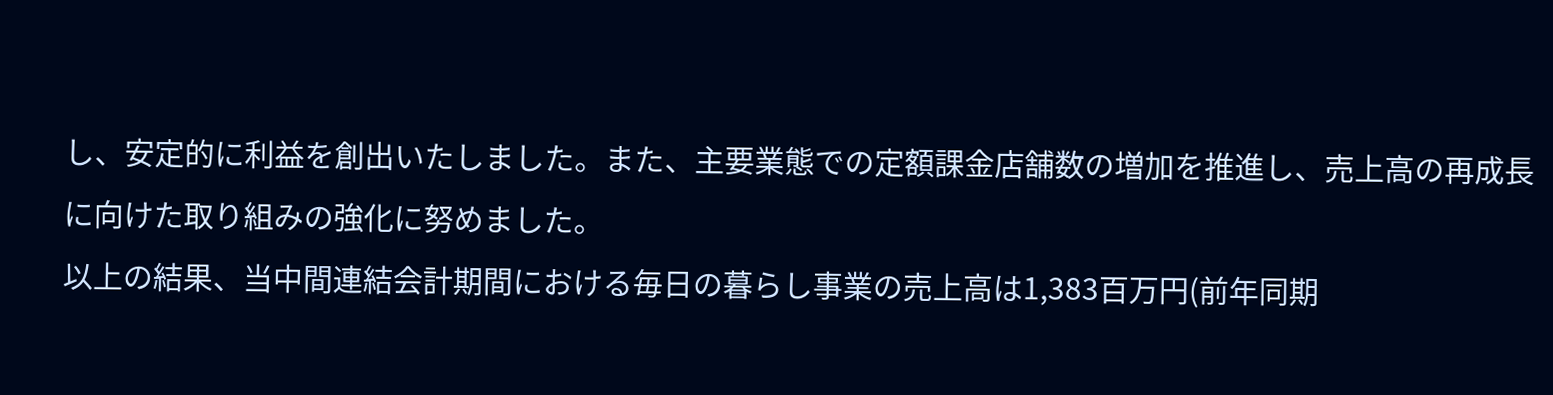し、安定的に利益を創出いたしました。また、主要業態での定額課金店舗数の増加を推進し、売上高の再成長に向けた取り組みの強化に努めました。
以上の結果、当中間連結会計期間における毎日の暮らし事業の売上高は1,383百万円(前年同期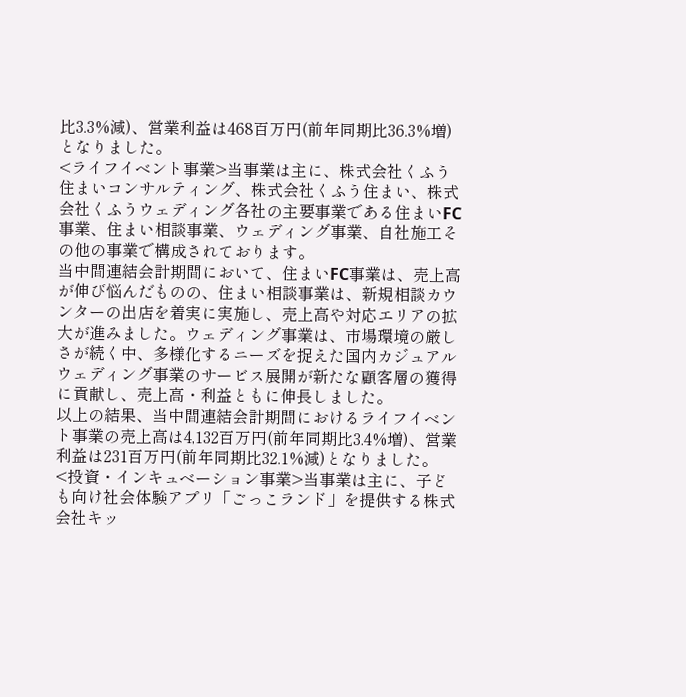比3.3%減)、営業利益は468百万円(前年同期比36.3%増)となりました。
<ライフイベント事業>当事業は主に、株式会社くふう住まいコンサルティング、株式会社くふう住まい、株式会社くふうウェディング各社の主要事業である住まいFC事業、住まい相談事業、ウェディング事業、自社施工その他の事業で構成されております。
当中間連結会計期間において、住まいFC事業は、売上高が伸び悩んだものの、住まい相談事業は、新規相談カウンターの出店を着実に実施し、売上高や対応エリアの拡大が進みました。ウェディング事業は、市場環境の厳しさが続く中、多様化するニーズを捉えた国内カジュアルウェディング事業のサービス展開が新たな顧客層の獲得に貢献し、売上高・利益ともに伸長しました。
以上の結果、当中間連結会計期間におけるライフイベント事業の売上高は4,132百万円(前年同期比3.4%増)、営業利益は231百万円(前年同期比32.1%減)となりました。
<投資・インキュベーション事業>当事業は主に、子ども向け社会体験アプリ「ごっこランド」を提供する株式会社キッ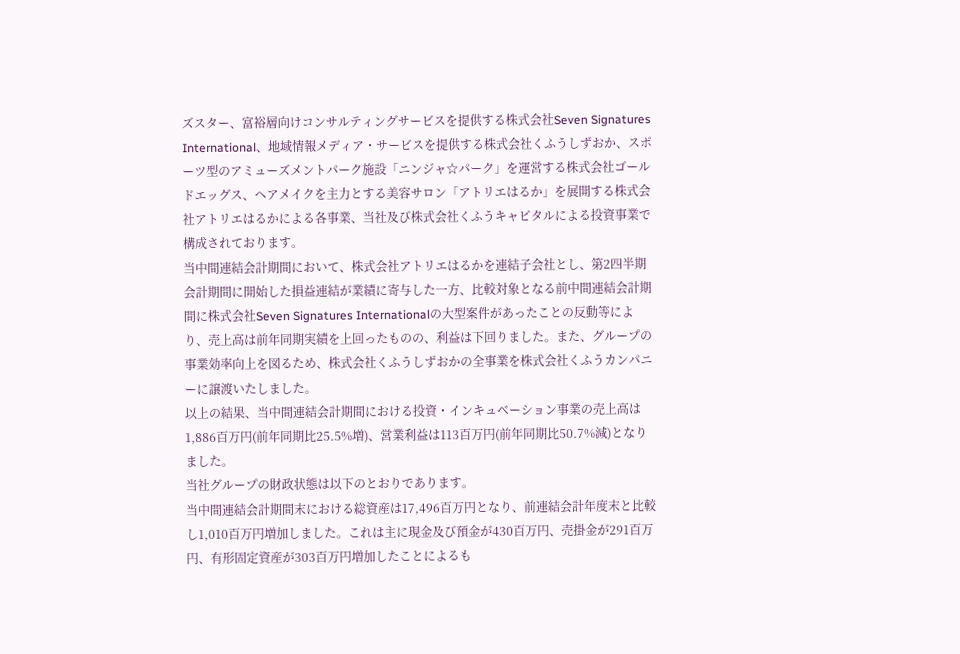ズスター、富裕層向けコンサルティングサービスを提供する株式会社Seven Signatures International、地域情報メディア・サービスを提供する株式会社くふうしずおか、スポーツ型のアミューズメントパーク施設「ニンジャ☆パーク」を運営する株式会社ゴールドエッグス、ヘアメイクを主力とする美容サロン「アトリエはるか」を展開する株式会社アトリエはるかによる各事業、当社及び株式会社くふうキャピタルによる投資事業で構成されております。
当中間連結会計期間において、株式会社アトリエはるかを連結子会社とし、第2四半期会計期間に開始した損益連結が業績に寄与した一方、比較対象となる前中間連結会計期間に株式会社Seven Signatures Internationalの大型案件があったことの反動等により、売上高は前年同期実績を上回ったものの、利益は下回りました。また、グループの事業効率向上を図るため、株式会社くふうしずおかの全事業を株式会社くふうカンパニーに譲渡いたしました。
以上の結果、当中間連結会計期間における投資・インキュベーション事業の売上高は1,886百万円(前年同期比25.5%増)、営業利益は113百万円(前年同期比50.7%減)となりました。
当社グループの財政状態は以下のとおりであります。
当中間連結会計期間末における総資産は17,496百万円となり、前連結会計年度末と比較し1,010百万円増加しました。これは主に現金及び預金が430百万円、売掛金が291百万円、有形固定資産が303百万円増加したことによるも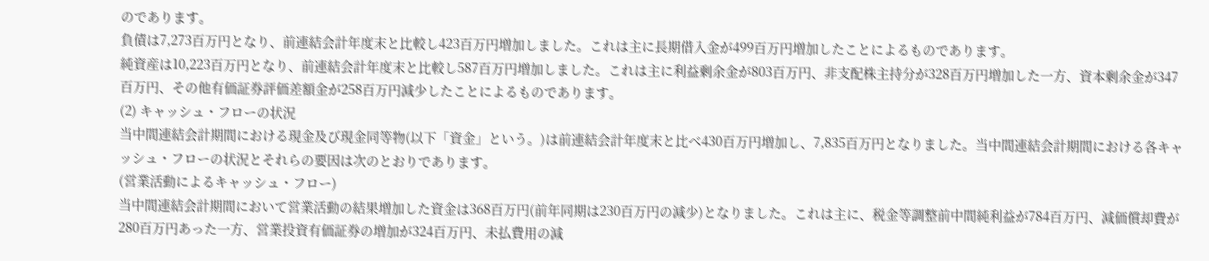のであります。
負債は7,273百万円となり、前連結会計年度末と比較し423百万円増加しました。これは主に長期借入金が499百万円増加したことによるものであります。
純資産は10,223百万円となり、前連結会計年度末と比較し587百万円増加しました。これは主に利益剰余金が803百万円、非支配株主持分が328百万円増加した一方、資本剰余金が347百万円、その他有価証券評価差額金が258百万円減少したことによるものであります。
(2) キャッシュ・フローの状況
当中間連結会計期間における現金及び現金同等物(以下「資金」という。)は前連結会計年度末と比べ430百万円増加し、7,835百万円となりました。当中間連結会計期間における各キャッシュ・フローの状況とそれらの要因は次のとおりであります。
(営業活動によるキャッシュ・フロー)
当中間連結会計期間において営業活動の結果増加した資金は368百万円(前年同期は230百万円の減少)となりました。これは主に、税金等調整前中間純利益が784百万円、減価償却費が280百万円あった一方、営業投資有価証券の増加が324百万円、未払費用の減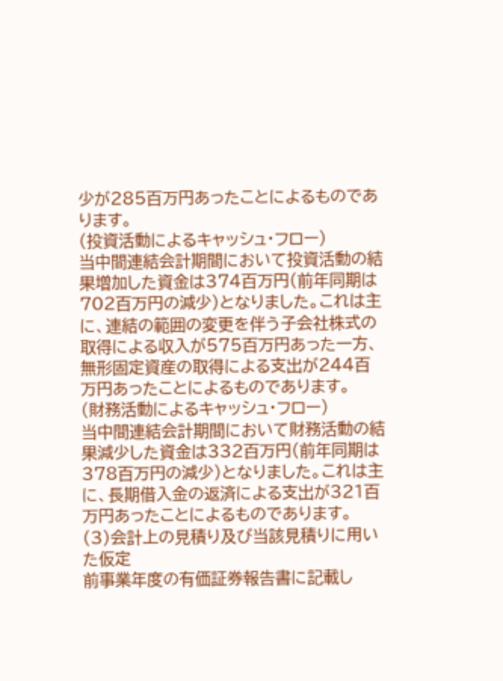少が285百万円あったことによるものであります。
(投資活動によるキャッシュ・フロー)
当中間連結会計期間において投資活動の結果増加した資金は374百万円(前年同期は702百万円の減少)となりました。これは主に、連結の範囲の変更を伴う子会社株式の取得による収入が575百万円あった一方、無形固定資産の取得による支出が244百万円あったことによるものであります。
(財務活動によるキャッシュ・フロー)
当中間連結会計期間において財務活動の結果減少した資金は332百万円(前年同期は378百万円の減少)となりました。これは主に、長期借入金の返済による支出が321百万円あったことによるものであります。
(3)会計上の見積り及び当該見積りに用いた仮定
前事業年度の有価証券報告書に記載し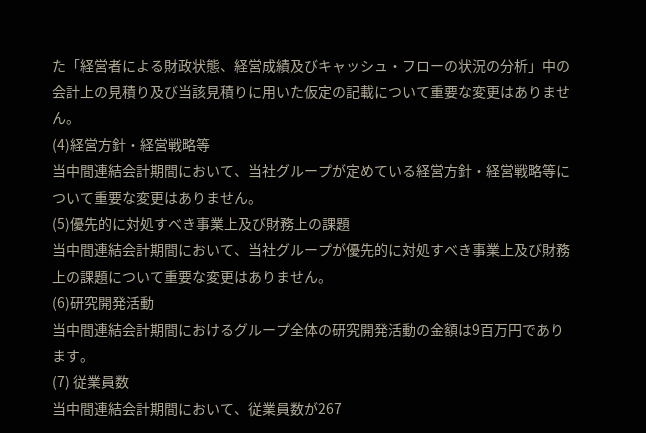た「経営者による財政状態、経営成績及びキャッシュ・フローの状況の分析」中の会計上の見積り及び当該見積りに用いた仮定の記載について重要な変更はありません。
(4)経営方針・経営戦略等
当中間連結会計期間において、当社グループが定めている経営方針・経営戦略等について重要な変更はありません。
(5)優先的に対処すべき事業上及び財務上の課題
当中間連結会計期間において、当社グループが優先的に対処すべき事業上及び財務上の課題について重要な変更はありません。
(6)研究開発活動
当中間連結会計期間におけるグループ全体の研究開発活動の金額は9百万円であります。
(7) 従業員数
当中間連結会計期間において、従業員数が267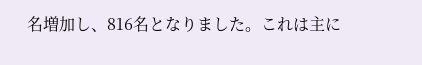名増加し、816名となりました。これは主に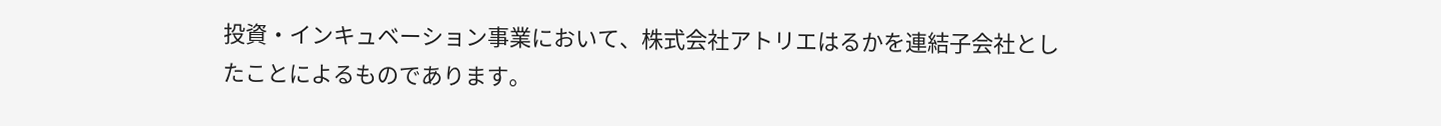投資・インキュベーション事業において、株式会社アトリエはるかを連結子会社としたことによるものであります。